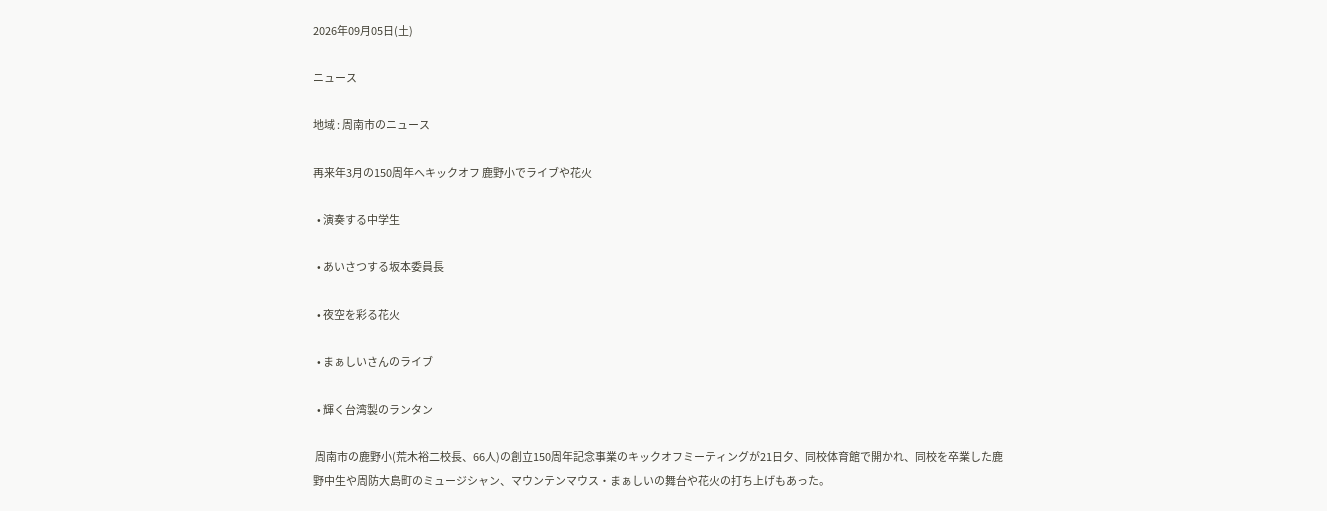2026年09月05日(土)

ニュース

地域 : 周南市のニュース

再来年3月の150周年へキックオフ 鹿野小でライブや花火

  • 演奏する中学生

  • あいさつする坂本委員長

  • 夜空を彩る花火

  • まぁしいさんのライブ

  • 輝く台湾製のランタン

 周南市の鹿野小(荒木裕二校長、66人)の創立150周年記念事業のキックオフミーティングが21日夕、同校体育館で開かれ、同校を卒業した鹿野中生や周防大島町のミュージシャン、マウンテンマウス・まぁしいの舞台や花火の打ち上げもあった。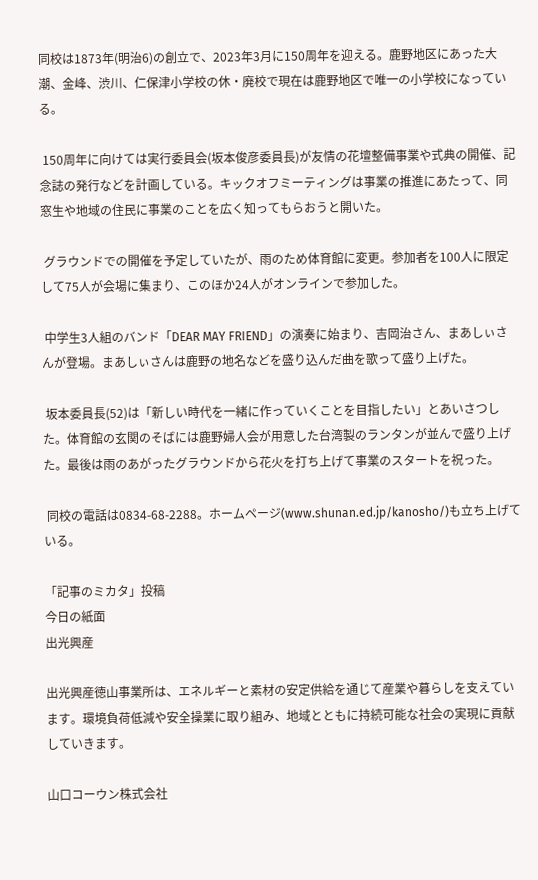同校は1873年(明治6)の創立で、2023年3月に150周年を迎える。鹿野地区にあった大潮、金峰、渋川、仁保津小学校の休・廃校で現在は鹿野地区で唯一の小学校になっている。

 150周年に向けては実行委員会(坂本俊彦委員長)が友情の花壇整備事業や式典の開催、記念誌の発行などを計画している。キックオフミーティングは事業の推進にあたって、同窓生や地域の住民に事業のことを広く知ってもらおうと開いた。

 グラウンドでの開催を予定していたが、雨のため体育館に変更。参加者を100人に限定して75人が会場に集まり、このほか24人がオンラインで参加した。

 中学生3人組のバンド「DEAR MAY FRIEND」の演奏に始まり、吉岡治さん、まあしぃさんが登場。まあしぃさんは鹿野の地名などを盛り込んだ曲を歌って盛り上げた。

 坂本委員長(52)は「新しい時代を一緒に作っていくことを目指したい」とあいさつした。体育館の玄関のそばには鹿野婦人会が用意した台湾製のランタンが並んで盛り上げた。最後は雨のあがったグラウンドから花火を打ち上げて事業のスタートを祝った。

 同校の電話は0834-68-2288。ホームページ(www.shunan.ed.jp/kanosho/)も立ち上げている。

「記事のミカタ」投稿
今日の紙面
出光興産

出光興産徳山事業所は、エネルギーと素材の安定供給を通じて産業や暮らしを支えています。環境負荷低減や安全操業に取り組み、地域とともに持続可能な社会の実現に貢献していきます。

山口コーウン株式会社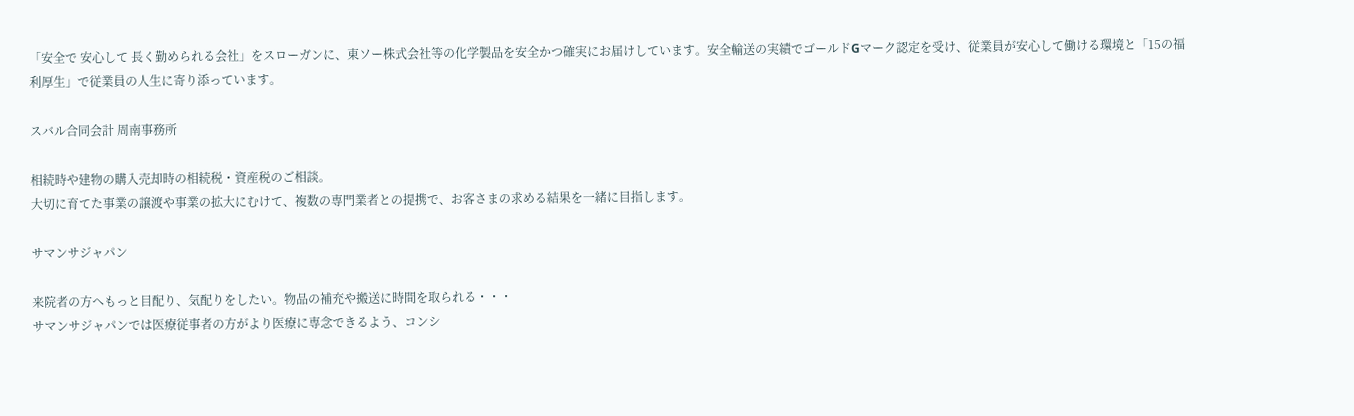「安全で 安心して 長く勤められる会社」をスローガンに、東ソー株式会社等の化学製品を安全かつ確実にお届けしています。安全輸送の実績でゴールドGマーク認定を受け、従業員が安心して働ける環境と「15の福利厚生」で従業員の人生に寄り添っています。

スバル合同会計 周南事務所

相続時や建物の購入売却時の相続税・資産税のご相談。
大切に育てた事業の譲渡や事業の拡大にむけて、複数の専門業者との提携で、お客さまの求める結果を一緒に目指します。

サマンサジャパン

来院者の方へもっと目配り、気配りをしたい。物品の補充や搬送に時間を取られる・・・
サマンサジャパンでは医療従事者の方がより医療に専念できるよう、コンシ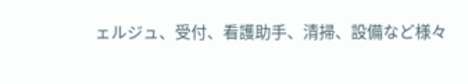ェルジュ、受付、看護助手、清掃、設備など様々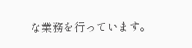な業務を行っています。